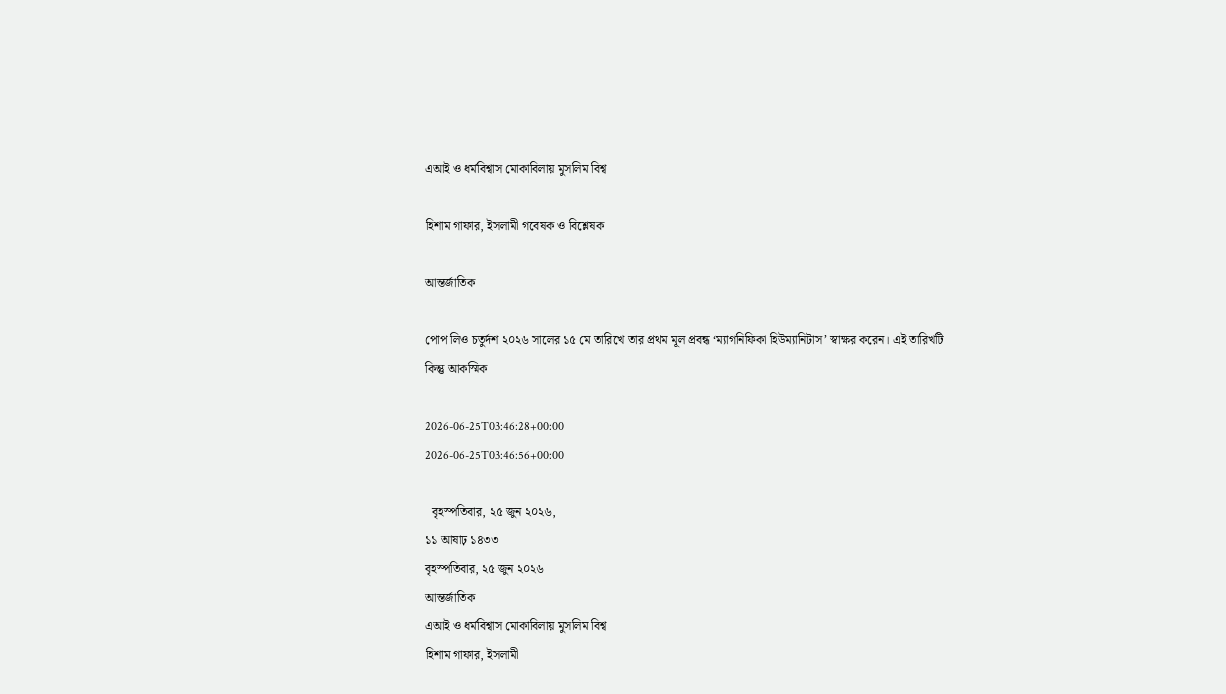এআই ও ধর্মবিশ্বাস মোকাবিলায় মুসলিম বিশ্ব

হিশাম গাফার, ইসলামী গবেষক ও বিশ্লেষক

আন্তর্জাতিক

পোপ লিও চতুর্দশ ২০২৬ সালের ১৫ মে তারিখে তার প্রথম মূল প্রবন্ধ ‘ম্যাগনিফিকা হিউম্যানিটাস’ স্বাক্ষর করেন। এই তারিখটি কিন্তু আকস্মিক

2026-06-25T03:46:28+00:00
2026-06-25T03:46:56+00:00

  বৃহস্পতিবার, ২৫ জুন ২০২৬,
১১ আষাঢ় ১৪৩৩
বৃহস্পতিবার, ২৫ জুন ২০২৬
আন্তর্জাতিক
এআই ও ধর্মবিশ্বাস মোকাবিলায় মুসলিম বিশ্ব
হিশাম গাফার, ইসলামী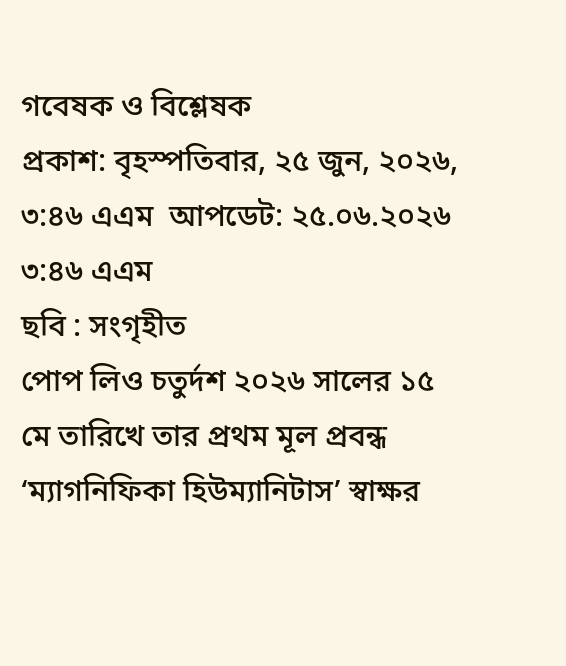গবেষক ও বিশ্লেষক
প্রকাশ: বৃহস্পতিবার, ২৫ জুন, ২০২৬, ৩:৪৬ এএম  আপডেট: ২৫.০৬.২০২৬ ৩:৪৬ এএম
ছবি : সংগৃহীত
পোপ লিও চতুর্দশ ২০২৬ সালের ১৫ মে তারিখে তার প্রথম মূল প্রবন্ধ ‘ম্যাগনিফিকা হিউম্যানিটাস’ স্বাক্ষর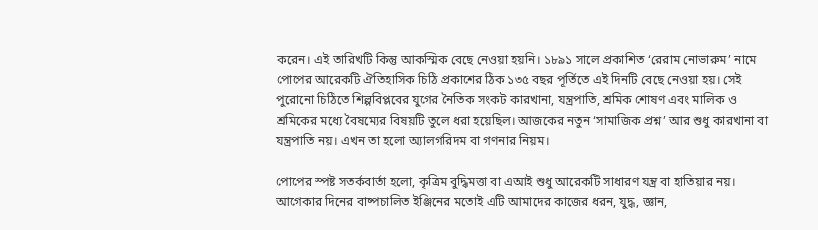করেন। এই তারিখটি কিন্তু আকস্মিক বেছে নেওয়া হয়নি। ১৮৯১ সালে প্রকাশিত ‘রেরাম নোভারুম’ নামে পোপের আরেকটি ঐতিহাসিক চিঠি প্রকাশের ঠিক ১৩৫ বছর পূর্তিতে এই দিনটি বেছে নেওয়া হয়। সেই পুরোনো চিঠিতে শিল্পবিপ্লবের যুগের নৈতিক সংকট কারখানা, যন্ত্রপাতি, শ্রমিক শোষণ এবং মালিক ও শ্রমিকের মধ্যে বৈষম্যের বিষয়টি তুলে ধরা হয়েছিল। আজকের নতুন ‘সামাজিক প্রশ্ন’ আর শুধু কারখানা বা যন্ত্রপাতি নয়। এখন তা হলো অ্যালগরিদম বা গণনার নিয়ম।

পোপের স্পষ্ট সতর্কবার্তা হলো, কৃত্রিম বুদ্ধিমত্তা বা এআই শুধু আরেকটি সাধারণ যন্ত্র বা হাতিয়ার নয়। আগেকার দিনের বাষ্পচালিত ইঞ্জিনের মতোই এটি আমাদের কাজের ধরন, যুদ্ধ, জ্ঞান,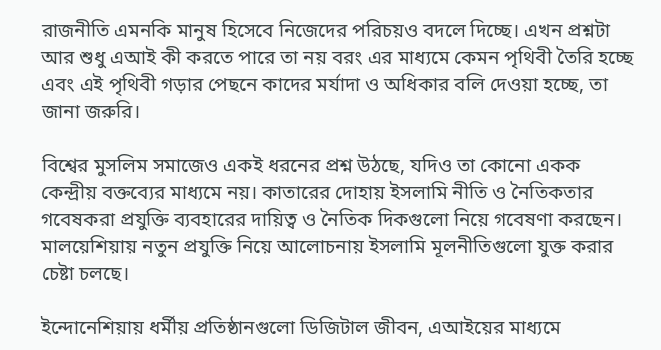রাজনীতি এমনকি মানুষ হিসেবে নিজেদের পরিচয়ও বদলে দিচ্ছে। এখন প্রশ্নটা আর শুধু এআই কী করতে পারে তা নয় বরং এর মাধ্যমে কেমন পৃথিবী তৈরি হচ্ছে এবং এই পৃথিবী গড়ার পেছনে কাদের মর্যাদা ও অধিকার বলি দেওয়া হচ্ছে, তা জানা জরুরি।

বিশ্বের মুসলিম সমাজেও একই ধরনের প্রশ্ন উঠছে, যদিও তা কোনো একক কেন্দ্রীয় বক্তব্যের মাধ্যমে নয়। কাতারের দোহায় ইসলামি নীতি ও নৈতিকতার গবেষকরা প্রযুক্তি ব্যবহারের দায়িত্ব ও নৈতিক দিকগুলো নিয়ে গবেষণা করছেন। মালয়েশিয়ায় নতুন প্রযুক্তি নিয়ে আলোচনায় ইসলামি মূলনীতিগুলো যুক্ত করার চেষ্টা চলছে।

ইন্দোনেশিয়ায় ধর্মীয় প্রতিষ্ঠানগুলো ডিজিটাল জীবন, এআইয়ের মাধ্যমে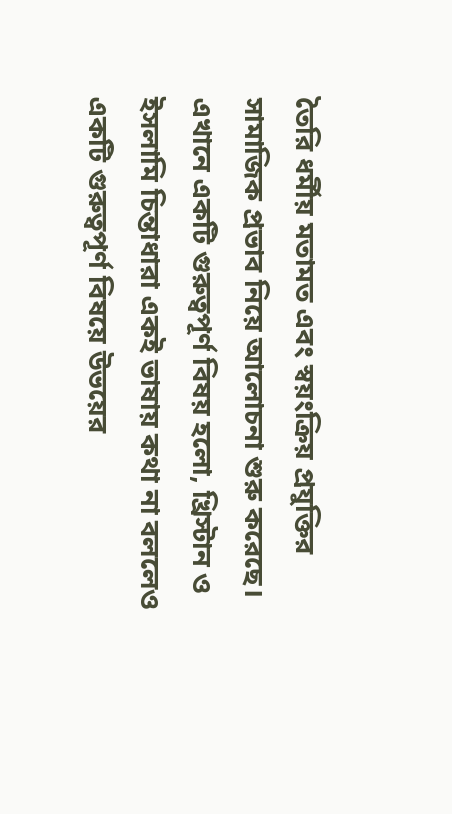তৈরি ধর্মীয় মতামত এবং স্বয়ংক্রিয় প্রযুক্তির সামাজিক প্রভাব নিয়ে আলোচনা শুরু করেছে। এখানে একটি গুরুত্বপূর্ণ বিষয় হলো, খ্রিস্টান ও ইসলামি চিন্তাধারা একই ভাষায় কথা না বললেও একটি গুরুত্বপূর্ণ বিষয়ে উভয়ের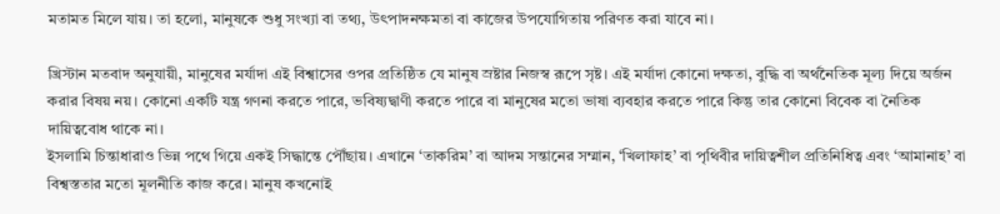মতামত মিলে যায়। তা হলো, মানুষকে শুধু সংখ্যা বা তথ্য, উৎপাদনক্ষমতা বা কাজের উপযোগিতায় পরিণত করা যাবে না।

খ্রিস্টান মতবাদ অনুযায়ী, মানুষের মর্যাদা এই বিশ্বাসের ওপর প্রতিষ্ঠিত যে মানুষ স্রষ্টার নিজস্ব রূপে সৃষ্ট। এই মর্যাদা কোনো দক্ষতা, বুদ্ধি বা অর্থনৈতিক মূল্য দিয়ে অর্জন করার বিষয় নয়। কোনো একটি যন্ত্র গণনা করতে পারে, ভবিষ্যদ্বাণী করতে পারে বা মানুষের মতো ভাষা ব্যবহার করতে পারে কিন্তু তার কোনো বিবেক বা নৈতিক দায়িত্ববোধ থাকে না।
ইসলামি চিন্তাধারাও ভিন্ন পথে গিয়ে একই সিদ্ধান্তে পৌঁছায়। এখানে ‘তাকরিম’ বা আদম সন্তানের সম্মান, ‘খিলাফাহ’ বা পৃথিবীর দায়িত্বশীল প্রতিনিধিত্ব এবং ‘আমানাহ’ বা বিশ্বস্ততার মতো মূলনীতি কাজ করে। মানুষ কখনোই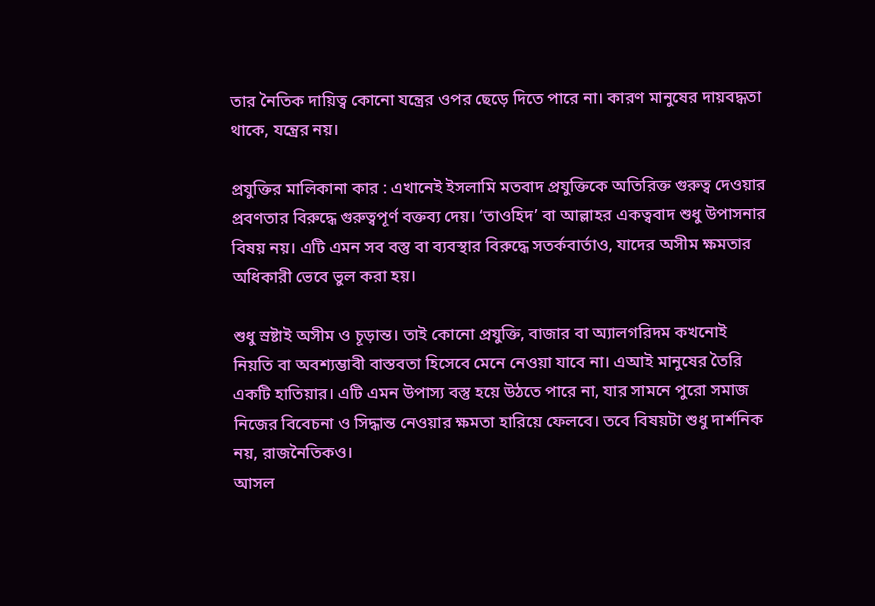তার নৈতিক দায়িত্ব কোনো যন্ত্রের ওপর ছেড়ে দিতে পারে না। কারণ মানুষের দায়বদ্ধতা থাকে, যন্ত্রের নয়।

প্রযুক্তির মালিকানা কার : এখানেই ইসলামি মতবাদ প্রযুক্তিকে অতিরিক্ত গুরুত্ব দেওয়ার প্রবণতার বিরুদ্ধে গুরুত্বপূর্ণ বক্তব্য দেয়। ‘তাওহিদ’ বা আল্লাহর একত্ববাদ শুধু উপাসনার বিষয় নয়। এটি এমন সব বস্তু বা ব্যবস্থার বিরুদ্ধে সতর্কবার্তাও, যাদের অসীম ক্ষমতার অধিকারী ভেবে ভুল করা হয়।

শুধু স্রষ্টাই অসীম ও চূড়ান্ত। তাই কোনো প্রযুক্তি, বাজার বা অ্যালগরিদম কখনোই নিয়তি বা অবশ্যম্ভাবী বাস্তবতা হিসেবে মেনে নেওয়া যাবে না। এআই মানুষের তৈরি একটি হাতিয়ার। এটি এমন উপাস্য বস্তু হয়ে উঠতে পারে না, যার সামনে পুরো সমাজ নিজের বিবেচনা ও সিদ্ধান্ত নেওয়ার ক্ষমতা হারিয়ে ফেলবে। তবে বিষয়টা শুধু দার্শনিক নয়, রাজনৈতিকও।
আসল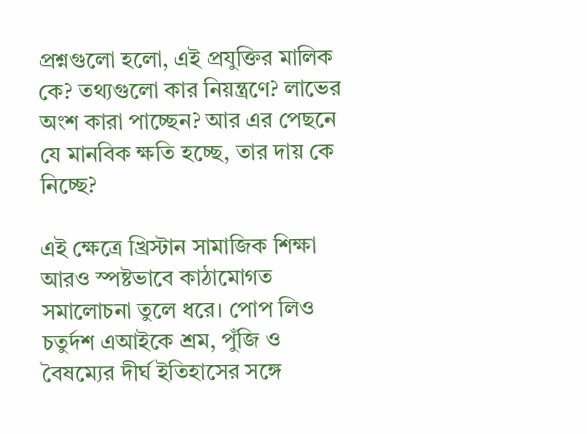প্রশ্নগুলো হলো, এই প্রযুক্তির মালিক কে? তথ্যগুলো কার নিয়ন্ত্রণে? লাভের অংশ কারা পাচ্ছেন? আর এর পেছনে যে মানবিক ক্ষতি হচ্ছে, তার দায় কে নিচ্ছে?

এই ক্ষেত্রে খ্রিস্টান সামাজিক শিক্ষা আরও স্পষ্টভাবে কাঠামোগত সমালোচনা তুলে ধরে। পোপ লিও চতুর্দশ এআইকে শ্রম, পুঁজি ও বৈষম্যের দীর্ঘ ইতিহাসের সঙ্গে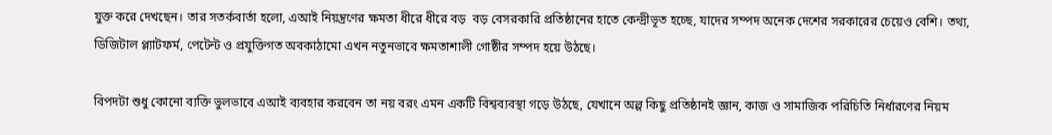যুক্ত করে দেখছেন। তার সতর্কবার্তা হলো, এআই নিয়ন্ত্রণের ক্ষমতা ধীরে ধীরে বড়  বড় বেসরকারি প্রতিষ্ঠানের হাতে কেন্দ্রীভূত হচ্ছে, যাদের সম্পদ অনেক দেশের সরকারের চেয়েও বেশি। তথ্য, ডিজিটাল প্ল্যাটফর্ম, পেটেন্ট ও প্রযুক্তিগত অবকাঠামো এখন নতুনভাবে ক্ষমতাশালী গোষ্ঠীর সম্পদ হয়ে উঠছে।

বিপদটা শুধু কোনো ব্যক্তি ভুলভাবে এআই ব্যবহার করবেন তা নয় বরং এমন একটি বিশ্বব্যবস্থা গড়ে উঠছে, যেখানে অল্প কিছু প্রতিষ্ঠানই জ্ঞান, কাজ ও সামাজিক পরিচিতি নির্ধারণের নিয়ম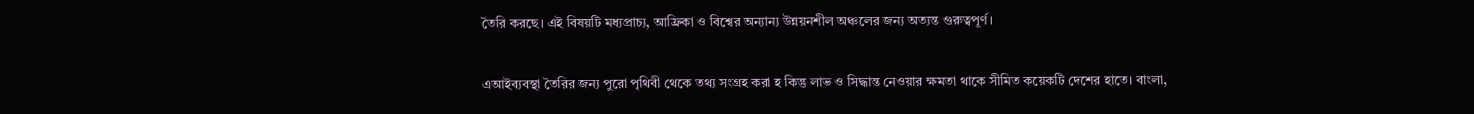তৈরি করছে। এই বিষয়টি মধ্যপ্রাচ্য, আফ্রিকা ও বিশ্বের অন্যান্য উন্নয়নশীল অঞ্চলের জন্য অত্যন্ত গুরুত্বপূর্ণ।

এআইব্যবস্থা তৈরির জন্য পুরো পৃথিবী থেকে তথ্য সংগ্রহ করা হ কিন্তু লাভ ও সিদ্ধান্ত নেওয়ার ক্ষমতা থাকে সীমিত কয়েকটি দেশের হাতে। বাংলা,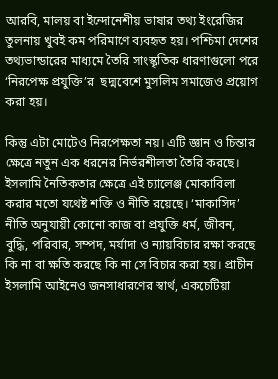আরবি, মালয় বা ইন্দোনেশীয় ভাষার তথ্য ইংরেজির তুলনায় খুবই কম পরিমাণে ব্যবহৃত হয়। পশ্চিমা দেশের তথ্যভান্ডারের মাধ্যমে তৈরি সাংস্কৃতিক ধারণাগুলো পরে ‘নিরপেক্ষ প্রযুক্তি’র  ছদ্মবেশে মুসলিম সমাজেও প্রয়োগ করা হয়।

কিন্তু এটা মোটেও নিরপেক্ষতা নয়। এটি জ্ঞান ও চিন্তার ক্ষেত্রে নতুন এক ধরনের নির্ভরশীলতা তৈরি করছে। ইসলামি নৈতিকতার ক্ষেত্রে এই চ্যালেঞ্জ মোকাবিলা করার মতো যথেষ্ট শক্তি ও নীতি রয়েছে। ‘মাকাসিদ’ নীতি অনুযায়ী কোনো কাজ বা প্রযুক্তি ধর্ম, জীবন, বুদ্ধি, পরিবার, সম্পদ, মর্যাদা ও ন্যায়বিচার রক্ষা করছে কি না বা ক্ষতি করছে কি না সে বিচার করা হয়। প্রাচীন ইসলামি আইনেও জনসাধারণের স্বার্থ, একচেটিয়া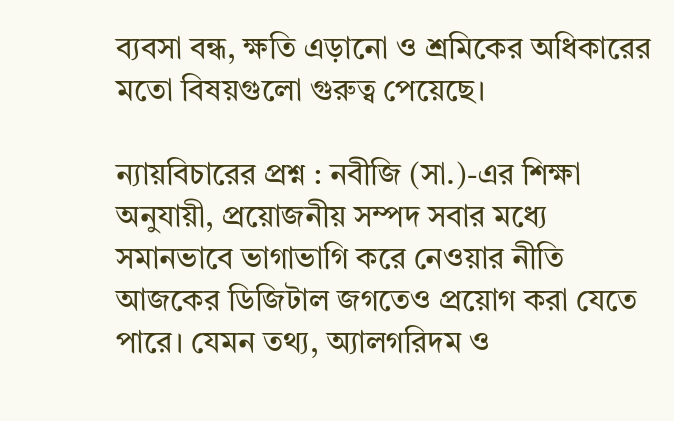ব্যবসা বন্ধ, ক্ষতি এড়ানো ও শ্রমিকের অধিকারের মতো বিষয়গুলো গুরুত্ব পেয়েছে।

ন্যায়বিচারের প্রশ্ন : নবীজি (সা.)-এর শিক্ষা অনুযায়ী, প্রয়োজনীয় সম্পদ সবার মধ্যে সমানভাবে ভাগাভাগি করে নেওয়ার নীতি আজকের ডিজিটাল জগতেও প্রয়োগ করা যেতে পারে। যেমন তথ্য, অ্যালগরিদম ও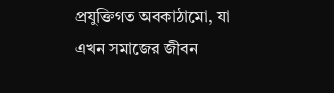প্রযুক্তিগত অবকাঠামো, যা এখন সমাজের জীবন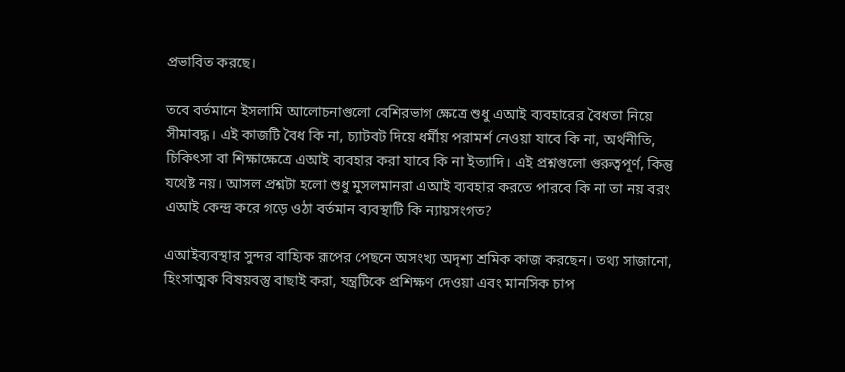প্রভাবিত করছে।

তবে বর্তমানে ইসলামি আলোচনাগুলো বেশিরভাগ ক্ষেত্রে শুধু এআই ব্যবহারের বৈধতা নিয়ে সীমাবদ্ধ। এই কাজটি বৈধ কি না, চ্যাটবট দিয়ে ধর্মীয় পরামর্শ নেওয়া যাবে কি না, অর্থনীতি, চিকিৎসা বা শিক্ষাক্ষেত্রে এআই ব্যবহার করা যাবে কি না ইত্যাদি। এই প্রশ্নগুলো গুরুত্বপূর্ণ, কিন্তু যথেষ্ট নয়। আসল প্রশ্নটা হলো শুধু মুসলমানরা এআই ব্যবহার করতে পারবে কি না তা নয় বরং এআই কেন্দ্র করে গড়ে ওঠা বর্তমান ব্যবস্থাটি কি ন্যায়সংগত?

এআইব্যবস্থার সুন্দর বাহ্যিক রূপের পেছনে অসংখ্য অদৃশ্য শ্রমিক কাজ করছেন। তথ্য সাজানো, হিংসাত্মক বিষয়বস্তু বাছাই করা, যন্ত্রটিকে প্রশিক্ষণ দেওয়া এবং মানসিক চাপ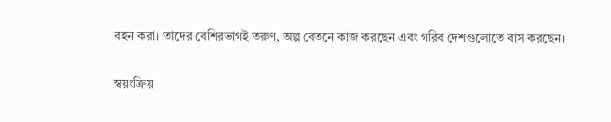বহন করা। তাদের বেশিরভাগই তরুণ, অল্প বেতনে কাজ করছেন এবং গরিব দেশগুলোতে বাস করছেন।

স্বয়ংক্রিয়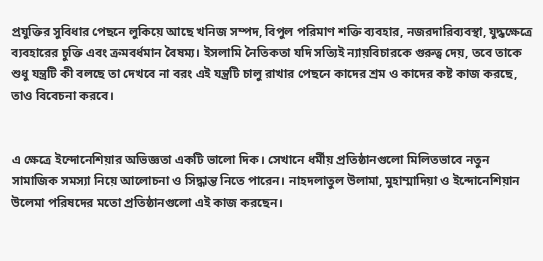প্রযুক্তির সুবিধার পেছনে লুকিয়ে আছে খনিজ সম্পদ, বিপুল পরিমাণ শক্তি ব্যবহার, নজরদারিব্যবস্থা, যুদ্ধক্ষেত্রে ব্যবহারের চুক্তি এবং ক্রমবর্ধমান বৈষম্য। ইসলামি নৈতিকতা যদি সত্যিই ন্যায়বিচারকে গুরুত্ব দেয়, তবে তাকে শুধু যন্ত্রটি কী বলছে তা দেখবে না বরং এই যন্ত্রটি চালু রাখার পেছনে কাদের শ্রম ও কাদের কষ্ট কাজ করছে, তাও বিবেচনা করবে।


এ ক্ষেত্রে ইন্দোনেশিয়ার অভিজ্ঞতা একটি ভালো দিক। সেখানে ধর্মীয় প্রতিষ্ঠানগুলো মিলিতভাবে নতুন সামাজিক সমস্যা নিয়ে আলোচনা ও সিদ্ধান্ত নিতে পারেন। নাহদলাতুল উলামা, মুহাম্মাদিয়া ও ইন্দোনেশিয়ান উলেমা পরিষদের মতো প্রতিষ্ঠানগুলো এই কাজ করছেন।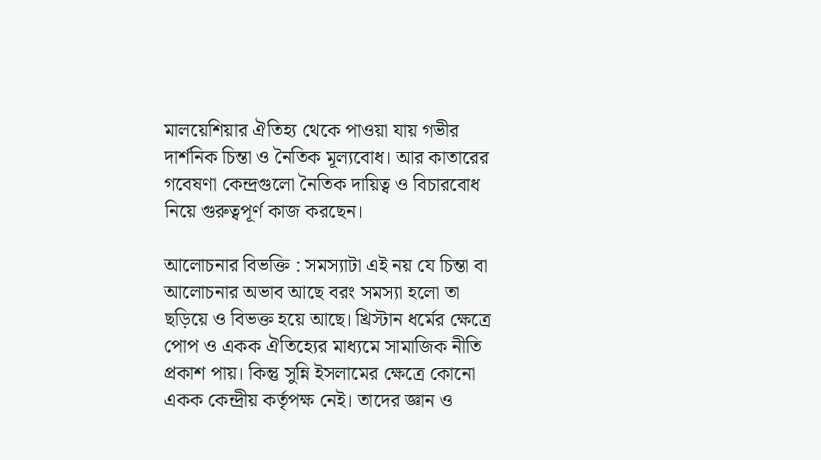মালয়েশিয়ার ঐতিহ্য থেকে পাওয়া যায় গভীর দার্শনিক চিন্তা ও নৈতিক মূল্যবোধ। আর কাতারের গবেষণা কেন্দ্রগুলো নৈতিক দায়িত্ব ও বিচারবোধ নিয়ে গুরুত্বপূর্ণ কাজ করছেন।

আলোচনার বিভক্তি : সমস্যাটা এই নয় যে চিন্তা বা আলোচনার অভাব আছে বরং সমস্যা হলো তা ছড়িয়ে ও বিভক্ত হয়ে আছে। খ্রিস্টান ধর্মের ক্ষেত্রে পোপ ও একক ঐতিহ্যের মাধ্যমে সামাজিক নীতি প্রকাশ পায়। কিন্তু সুন্নি ইসলামের ক্ষেত্রে কোনো একক কেন্দ্রীয় কর্তৃপক্ষ নেই। তাদের জ্ঞান ও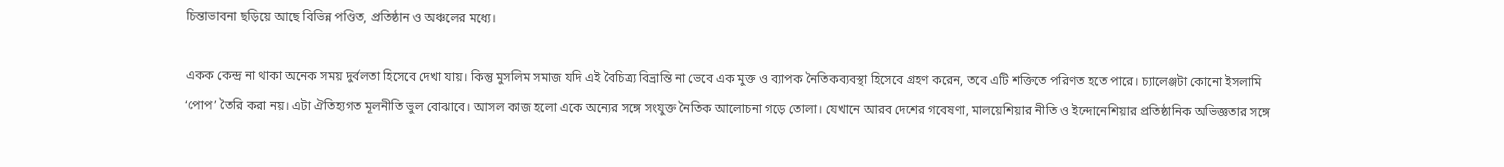চিন্তাভাবনা ছড়িয়ে আছে বিভিন্ন পণ্ডিত, প্রতিষ্ঠান ও অঞ্চলের মধ্যে।

একক কেন্দ্র না থাকা অনেক সময় দুর্বলতা হিসেবে দেখা যায়। কিন্তু মুসলিম সমাজ যদি এই বৈচিত্র‍্য বিভ্রান্তি না ভেবে এক মুক্ত ও ব্যাপক নৈতিকব্যবস্থা হিসেবে গ্রহণ করেন, তবে এটি শক্তিতে পরিণত হতে পারে। চ্যালেঞ্জটা কোনো ইসলামি ‘পোপ’ তৈরি করা নয়। এটা ঐতিহ্যগত মূলনীতি ভুল বোঝাবে। আসল কাজ হলো একে অন্যের সঙ্গে সংযুক্ত নৈতিক আলোচনা গড়ে তোলা। যেখানে আরব দেশের গবেষণা, মালয়েশিয়ার নীতি ও ইন্দোনেশিয়ার প্রতিষ্ঠানিক অভিজ্ঞতার সঙ্গে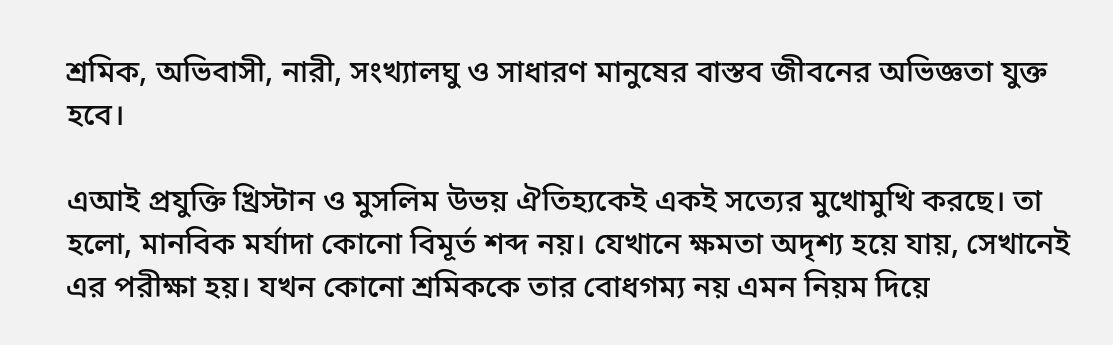শ্রমিক, অভিবাসী, নারী, সংখ্যালঘু ও সাধারণ মানুষের বাস্তব জীবনের অভিজ্ঞতা যুক্ত হবে।

এআই প্রযুক্তি খ্রিস্টান ও মুসলিম উভয় ঐতিহ্যকেই একই সত্যের মুখোমুখি করছে। তা হলো, মানবিক মর্যাদা কোনো বিমূর্ত শব্দ নয়। যেখানে ক্ষমতা অদৃশ্য হয়ে যায়, সেখানেই এর পরীক্ষা হয়। যখন কোনো শ্রমিককে তার বোধগম্য নয় এমন নিয়ম দিয়ে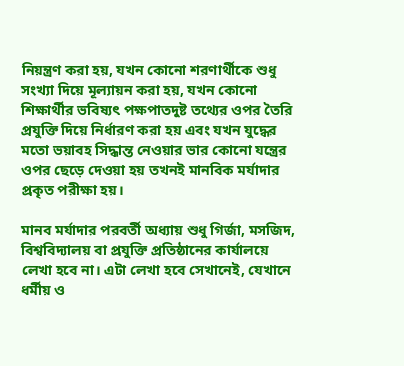নিয়ন্ত্রণ করা হয়, যখন কোনো শরণার্থীকে শুধু সংখ্যা দিয়ে মূল্যায়ন করা হয়, যখন কোনো শিক্ষার্থীর ভবিষ্যৎ পক্ষপাতদুষ্ট তথ্যের ওপর তৈরি প্রযুক্তি দিয়ে নির্ধারণ করা হয় এবং যখন যুদ্ধের মতো ভয়াবহ সিদ্ধান্ত নেওয়ার ভার কোনো যন্ত্রের ওপর ছেড়ে দেওয়া হয় তখনই মানবিক মর্যাদার প্রকৃত পরীক্ষা হয়।

মানব মর্যাদার পরবর্তী অধ্যায় শুধু গির্জা, মসজিদ, বিশ্ববিদ্যালয় বা প্রযুক্তি প্রতিষ্ঠানের কার্যালয়ে লেখা হবে না। এটা লেখা হবে সেখানেই, যেখানে ধর্মীয় ও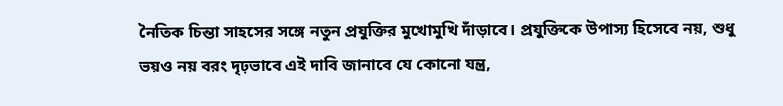নৈতিক চিন্তা সাহসের সঙ্গে নতুন প্রযুক্তির মুখোমুখি দাঁড়াবে। প্রযুক্তিকে উপাস্য হিসেবে নয়, শুধু ভয়ও নয় বরং দৃঢ়ভাবে এই দাবি জানাবে যে কোনো যন্ত্র,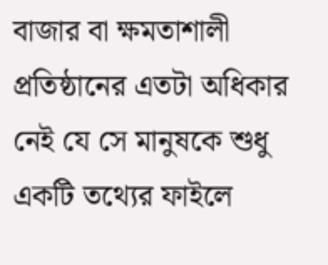বাজার বা ক্ষমতাশালী প্রতিষ্ঠানের এতটা অধিকার নেই যে সে মানুষকে শুধু একটি তথ্যের ফাইলে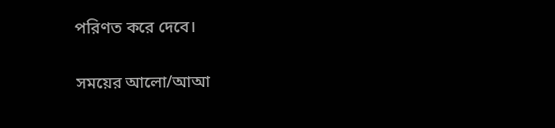পরিণত করে দেবে।

সময়ের আলো/আআ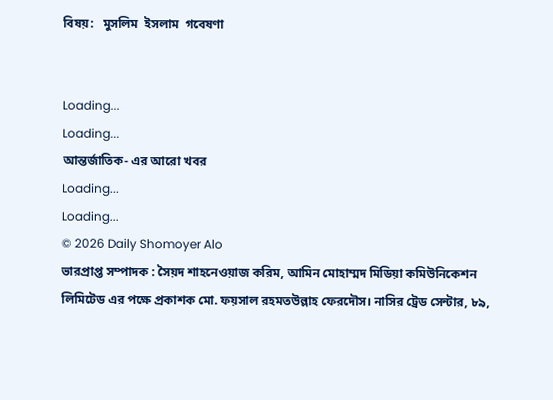বিষয়:   মুসলিম  ইসলাম  গবেষণা


Loading...
Loading...
আন্তর্জাতিক- এর আরো খবর
Loading...
Loading...
© 2026 Daily Shomoyer Alo
ভারপ্রাপ্ত সম্পাদক : সৈয়দ শাহনেওয়াজ করিম, আমিন মোহাম্মদ মিডিয়া কমিউনিকেশন লিমিটেড এর পক্ষে প্রকাশক মো. ফয়সাল রহমতউল্লাহ ফেরদৌস। নাসির ট্রেড সেন্টার, ৮৯,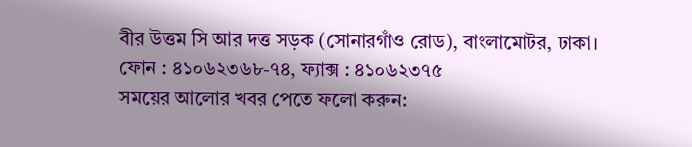বীর উত্তম সি আর দত্ত সড়ক (সোনারগাঁও রোড), বাংলামোটর, ঢাকা।
ফোন : ৪১০৬২৩৬৮-৭৪, ফ্যাক্স : ৪১০৬২৩৭৫
সময়ের আলোর খবর পেতে ফলো করুন: